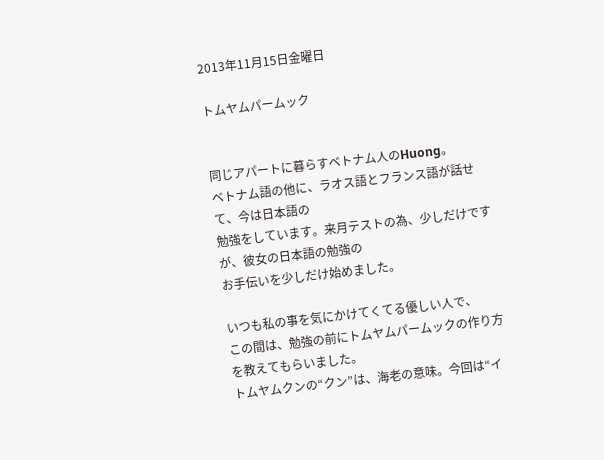2013年11月15日金曜日

トムヤムパームック


同じアパートに暮らすベトナム人のHuong。
ベトナム語の他に、ラオス語とフランス語が話せて、今は日本語の
勉強をしています。来月テストの為、少しだけですが、彼女の日本語の勉強の
お手伝いを少しだけ始めました。

いつも私の事を気にかけてくてる優しい人で、
この間は、勉強の前にトムヤムパームックの作り方を教えてもらいました。
トムヤムクンの“クン”は、海老の意味。今回は“イ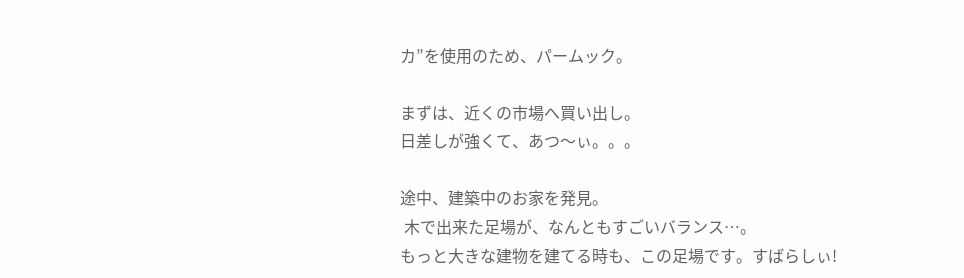カ”を使用のため、パームック。

まずは、近くの市場へ買い出し。
日差しが強くて、あつ〜ぃ。。。

途中、建築中のお家を発見。
 木で出来た足場が、なんともすごいバランス…。
もっと大きな建物を建てる時も、この足場です。すばらしぃ!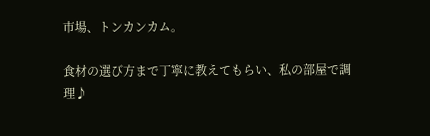市場、トンカンカム。

食材の選び方まで丁寧に教えてもらい、私の部屋で調理♪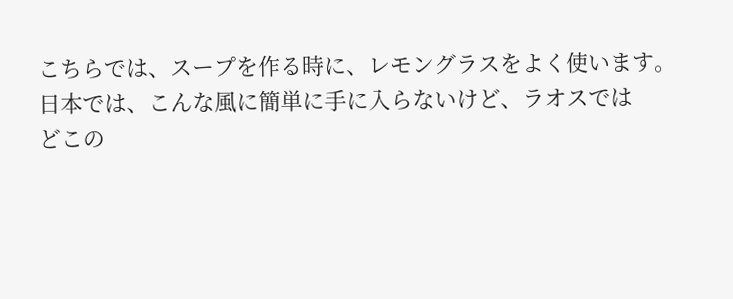こちらでは、スープを作る時に、レモングラスをよく使います。
日本では、こんな風に簡単に手に入らないけど、ラオスでは
どこの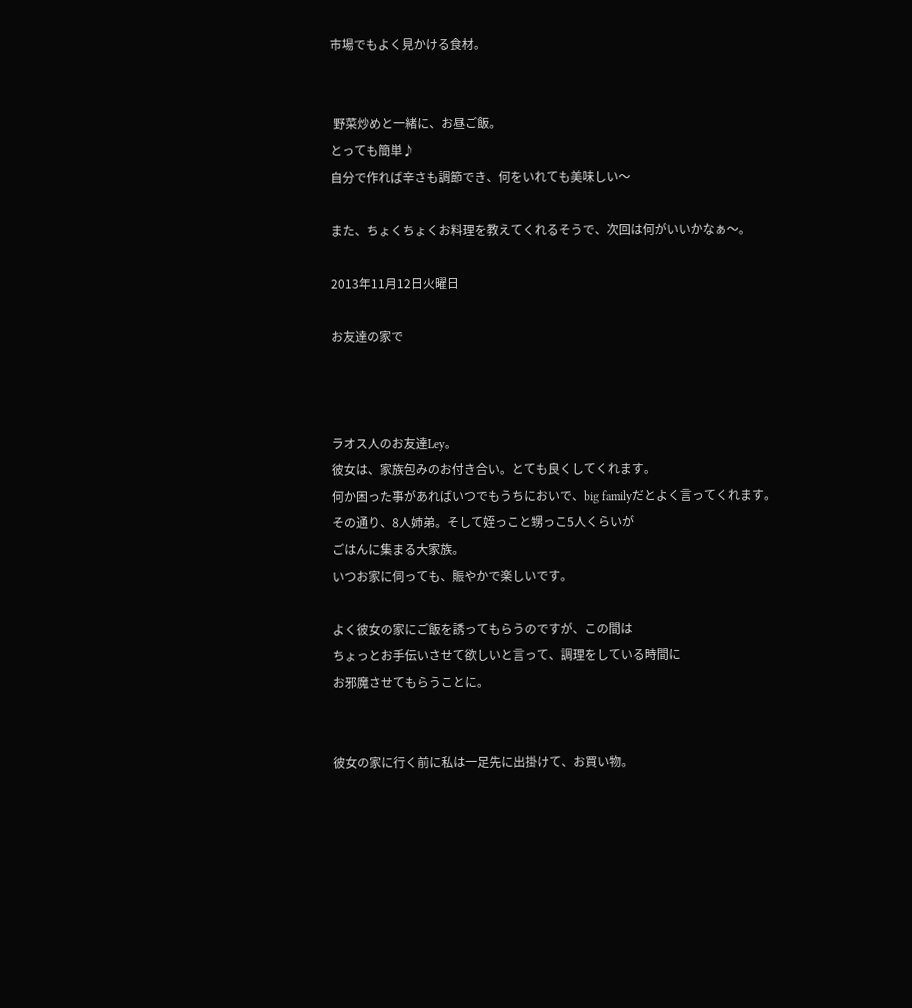市場でもよく見かける食材。


 野菜炒めと一緒に、お昼ご飯。
とっても簡単♪
自分で作れば辛さも調節でき、何をいれても美味しい〜

また、ちょくちょくお料理を教えてくれるそうで、次回は何がいいかなぁ〜。

2013年11月12日火曜日

お友達の家で



ラオス人のお友達Ley。
彼女は、家族包みのお付き合い。とても良くしてくれます。
何か困った事があればいつでもうちにおいで、big familyだとよく言ってくれます。
その通り、8人姉弟。そして姪っこと甥っこ5人くらいが
ごはんに集まる大家族。
いつお家に伺っても、賑やかで楽しいです。

よく彼女の家にご飯を誘ってもらうのですが、この間は
ちょっとお手伝いさせて欲しいと言って、調理をしている時間に
お邪魔させてもらうことに。


彼女の家に行く前に私は一足先に出掛けて、お買い物。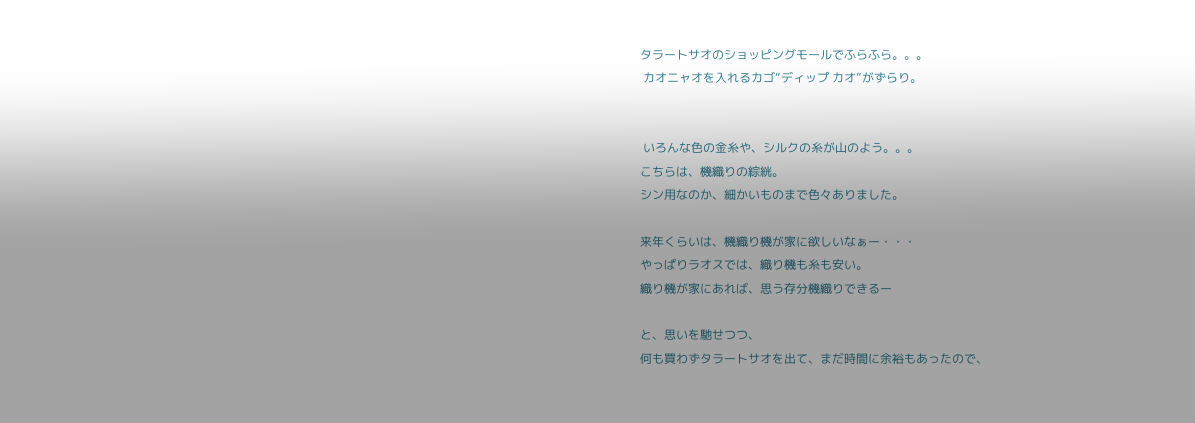タラートサオのショッピングモールでふらふら。。。
 カオニャオを入れるカゴ“ディップ カオ”がずらり。


 いろんな色の金糸や、シルクの糸が山のよう。。。
こちらは、機織りの綜絖。
シン用なのか、細かいものまで色々ありました。

来年くらいは、機織り機が家に欲しいなぁー・・・
やっぱりラオスでは、織り機も糸も安い。
織り機が家にあれば、思う存分機織りできるー

と、思いを馳せつつ、
何も買わずタラートサオを出て、まだ時間に余裕もあったので、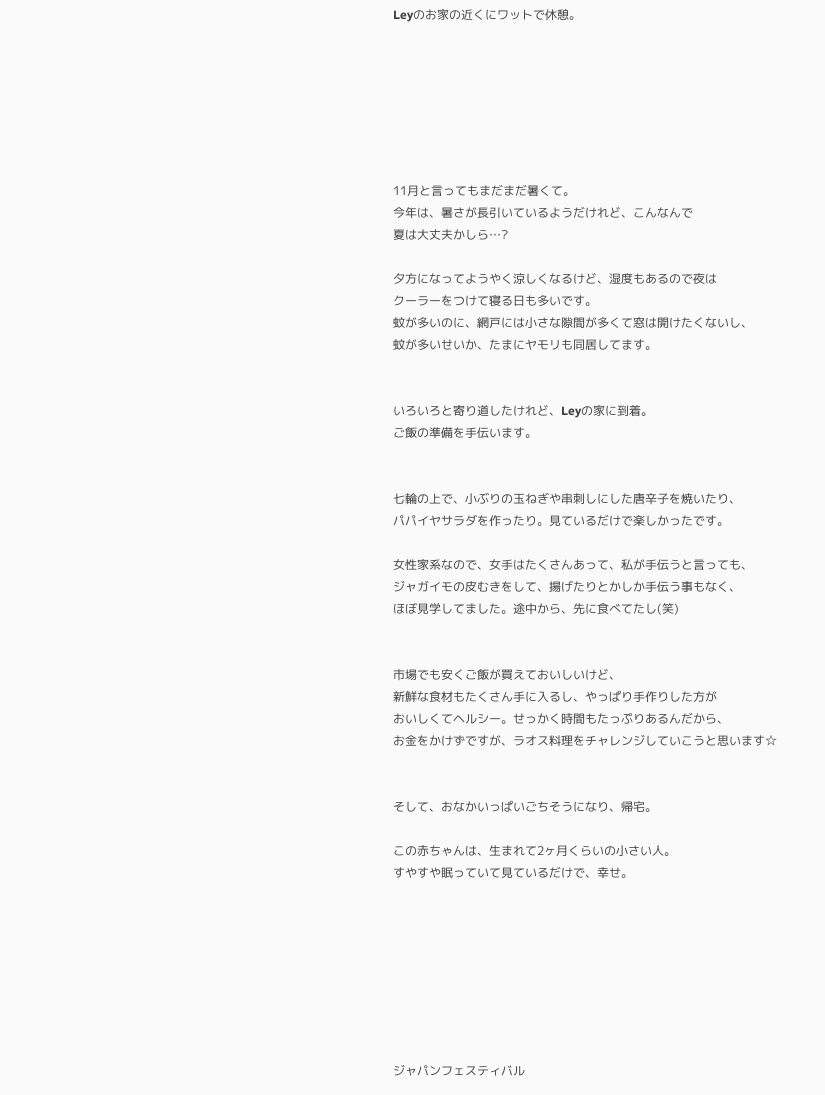Leyのお家の近くにワットで休憩。







11月と言ってもまだまだ暑くて。
今年は、暑さが長引いているようだけれど、こんなんで
夏は大丈夫かしら…?

夕方になってようやく涼しくなるけど、湿度もあるので夜は
クーラーをつけて寝る日も多いです。
蚊が多いのに、網戸には小さな隙間が多くて窓は開けたくないし、
蚊が多いせいか、たまにヤモリも同居してます。


いろいろと寄り道したけれど、Leyの家に到着。
ご飯の準備を手伝います。


七輪の上で、小ぶりの玉ねぎや串刺しにした唐辛子を焼いたり、
パパイヤサラダを作ったり。見ているだけで楽しかったです。

女性家系なので、女手はたくさんあって、私が手伝うと言っても、
ジャガイモの皮むきをして、揚げたりとかしか手伝う事もなく、
ほぼ見学してました。途中から、先に食べてたし(笑)


市場でも安くご飯が買えておいしいけど、
新鮮な食材もたくさん手に入るし、やっぱり手作りした方が
おいしくてヘルシー。せっかく時間もたっぷりあるんだから、
お金をかけずですが、ラオス料理をチャレンジしていこうと思います☆


そして、おなかいっぱいごちそうになり、帰宅。

この赤ちゃんは、生まれて2ヶ月くらいの小さい人。
すやすや眠っていて見ているだけで、幸せ。








ジャパンフェスティバル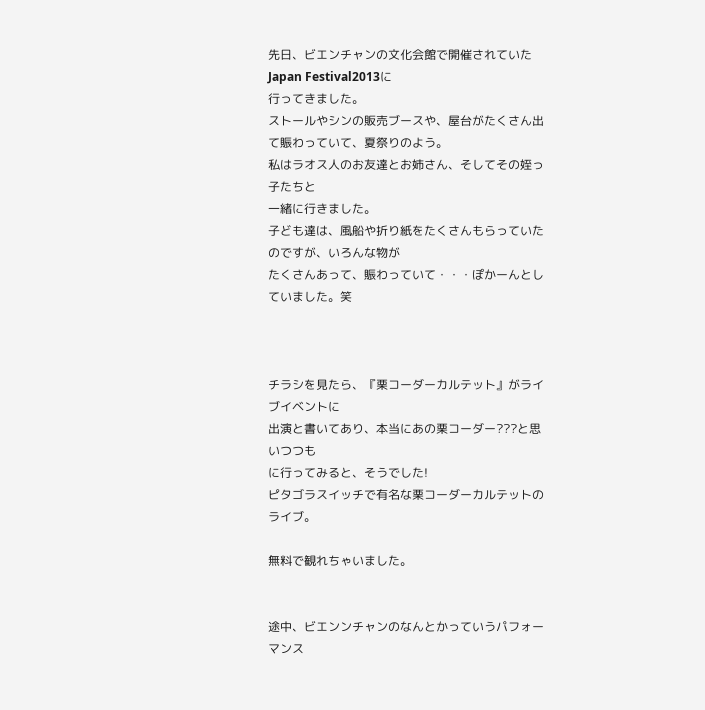先日、ビエンチャンの文化会館で開催されていたJapan Festival2013に
行ってきました。
ストールやシンの販売ブースや、屋台がたくさん出て賑わっていて、夏祭りのよう。
私はラオス人のお友達とお姉さん、そしてその姪っ子たちと
一緒に行きました。
子ども達は、風船や折り紙をたくさんもらっていたのですが、いろんな物が
たくさんあって、賑わっていて・・・ぽかーんとしていました。笑



チラシを見たら、『栗コーダーカルテット』がライブイベントに
出演と書いてあり、本当にあの栗コーダー???と思いつつも
に行ってみると、そうでした!
ピタゴラスイッチで有名な栗コーダーカルテットのライブ。

無料で観れちゃいました。


途中、ビエンンチャンのなんとかっていうパフォーマンス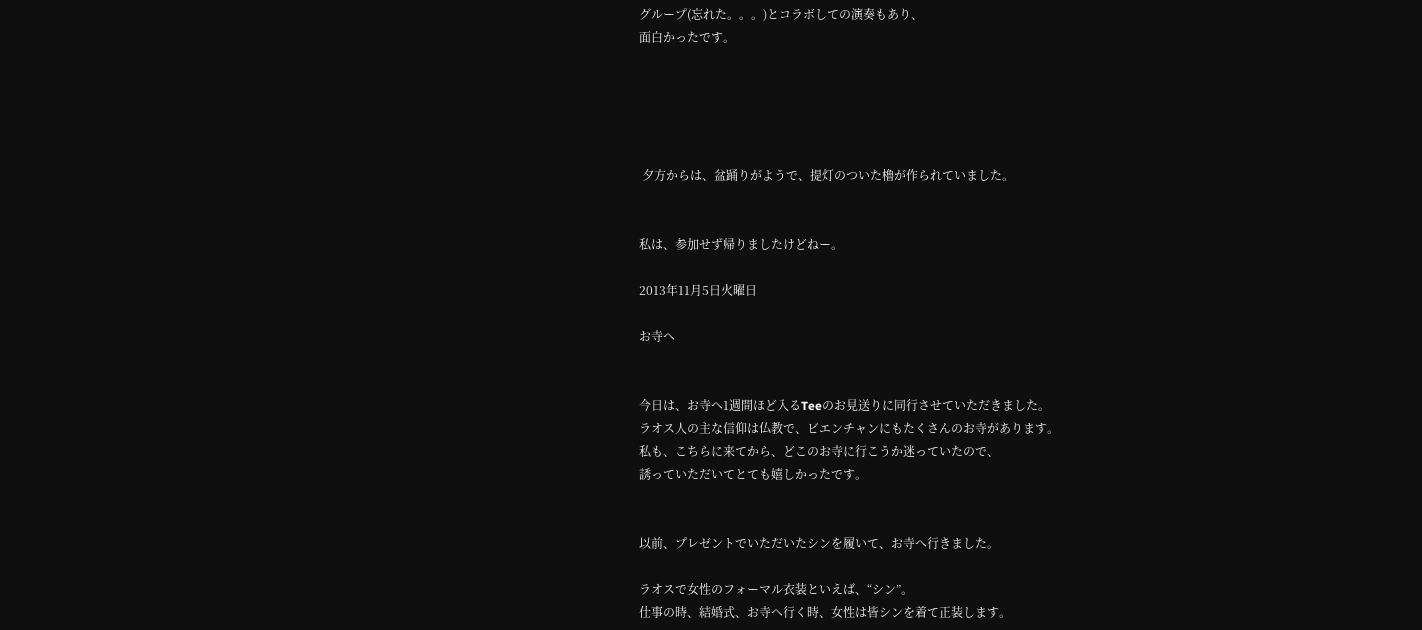グループ(忘れた。。。)とコラボしての演奏もあり、
面白かったです。





 夕方からは、盆踊りがようで、提灯のついた櫓が作られていました。


私は、参加せず帰りましたけどねー。

2013年11月5日火曜日

お寺へ


今日は、お寺へ1週間ほど入るTeeのお見送りに同行させていただきました。
ラオス人の主な信仰は仏教で、ビエンチャンにもたくさんのお寺があります。
私も、こちらに来てから、どこのお寺に行こうか迷っていたので、
誘っていただいてとても嬉しかったです。


以前、プレゼントでいただいたシンを履いて、お寺へ行きました。

ラオスで女性のフォーマル衣装といえば、“シン”。
仕事の時、結婚式、お寺へ行く時、女性は皆シンを着て正装します。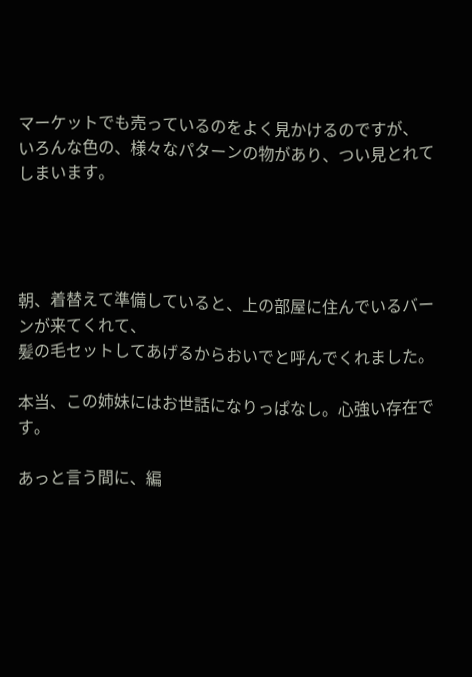マーケットでも売っているのをよく見かけるのですが、
いろんな色の、様々なパターンの物があり、つい見とれてしまいます。




朝、着替えて準備していると、上の部屋に住んでいるバーンが来てくれて、
髪の毛セットしてあげるからおいでと呼んでくれました。

本当、この姉妹にはお世話になりっぱなし。心強い存在です。

あっと言う間に、編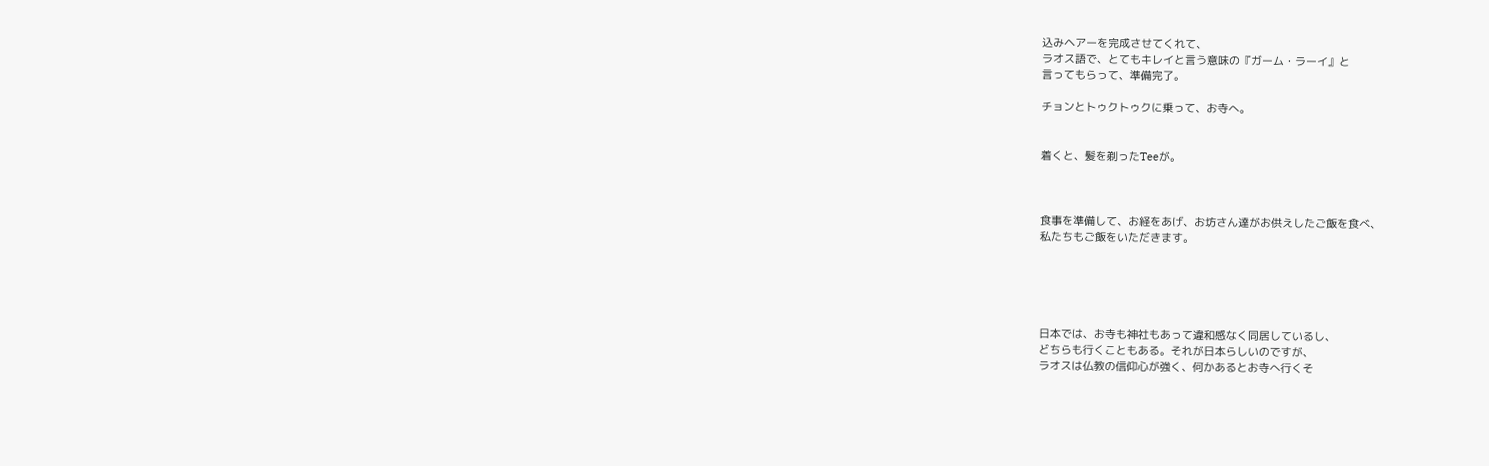込みヘアーを完成させてくれて、
ラオス語で、とてもキレイと言う意味の『ガーム・ラーイ』と
言ってもらって、準備完了。

チョンとトゥクトゥクに乗って、お寺へ。


着くと、髪を剃ったTeeが。



食事を準備して、お経をあげ、お坊さん達がお供えしたご飯を食べ、
私たちもご飯をいただきます。





日本では、お寺も神社もあって違和感なく同居しているし、
どちらも行くこともある。それが日本らしいのですが、
ラオスは仏教の信仰心が強く、何かあるとお寺へ行くそ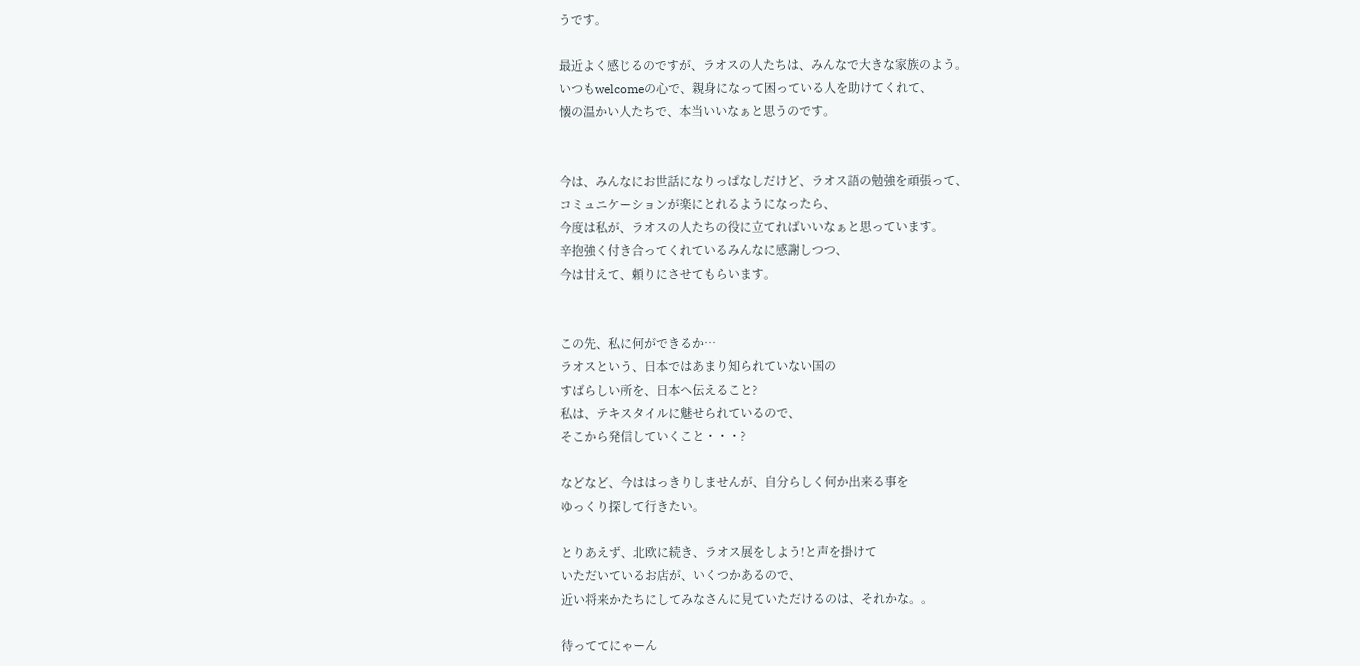うです。

最近よく感じるのですが、ラオスの人たちは、みんなで大きな家族のよう。
いつもwelcomeの心で、親身になって困っている人を助けてくれて、
懐の温かい人たちで、本当いいなぁと思うのです。


今は、みんなにお世話になりっぱなしだけど、ラオス語の勉強を頑張って、
コミュニケーションが楽にとれるようになったら、
今度は私が、ラオスの人たちの役に立てればいいなぁと思っています。
辛抱強く付き合ってくれているみんなに感謝しつつ、
今は甘えて、頼りにさせてもらいます。


この先、私に何ができるか…
ラオスという、日本ではあまり知られていない国の
すばらしい所を、日本へ伝えること?
私は、テキスタイルに魅せられているので、
そこから発信していくこと・・・?

などなど、今ははっきりしませんが、自分らしく何か出来る事を
ゆっくり探して行きたい。

とりあえず、北欧に続き、ラオス展をしよう!と声を掛けて
いただいているお店が、いくつかあるので、
近い将来かたちにしてみなさんに見ていただけるのは、それかな。。

待っててにゃーん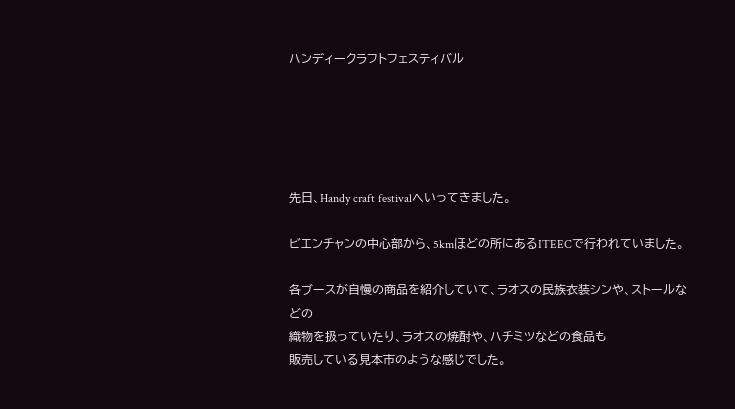ハンディークラフトフェスティバル





先日、Handy craft festivalへいってきました。

ビエンチャンの中心部から、5kmほどの所にあるITEECで行われていました。

各ブースが自慢の商品を紹介していて、ラオスの民族衣装シンや、ストールなどの
織物を扱っていたり、ラオスの焼酎や、ハチミツなどの食品も
販売している見本市のような感じでした。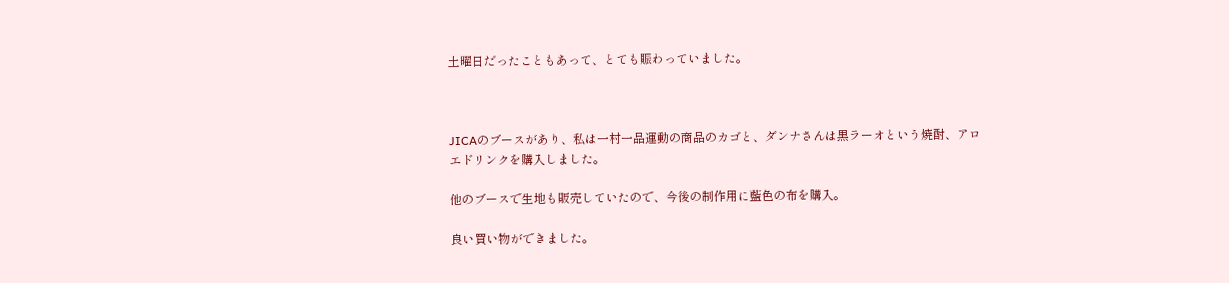土曜日だったこともあって、とても賑わっていました。



JICAのブースがあり、私は一村一品運動の商品のカゴと、ダンナさんは黒ラーオという焼酎、アロエドリンクを購入しました。

他のブースで生地も販売していたので、今後の制作用に藍色の布を購入。

良い買い物ができました。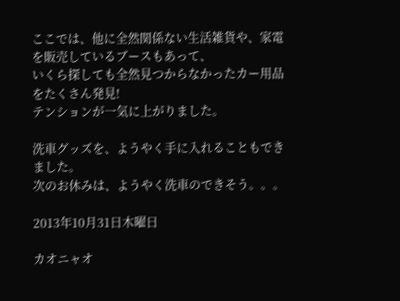ここでは、他に全然関係ない生活雑貨や、家電を販売しているブースもあって、
いくら探しても全然見つからなかったカー用品をたくさん発見!
テンションが一気に上がりました。

洗車グッズを、ようやく手に入れることもできました。
次のお休みは、ようやく洗車のできそう。。。

2013年10月31日木曜日

カオニャオ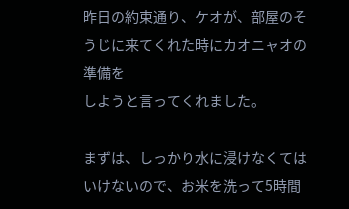昨日の約束通り、ケオが、部屋のそうじに来てくれた時にカオニャオの準備を
しようと言ってくれました。

まずは、しっかり水に浸けなくてはいけないので、お米を洗って5時間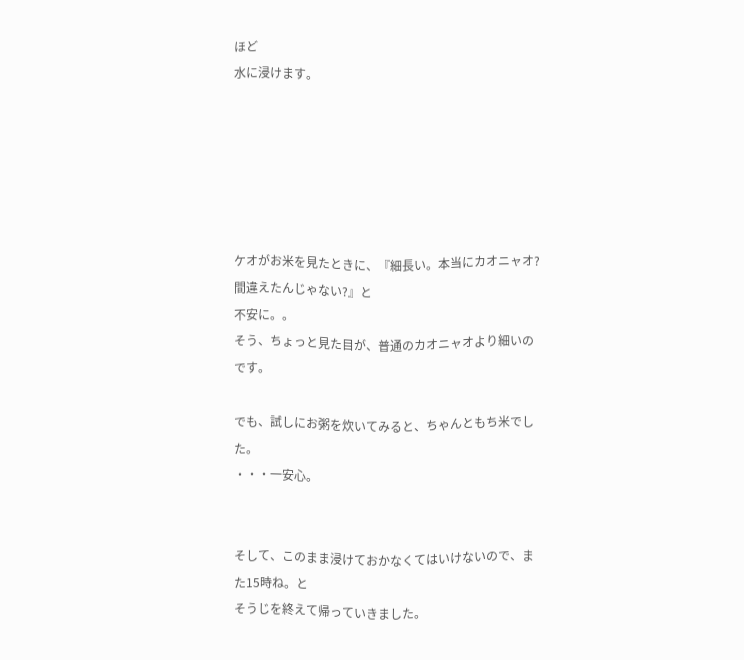ほど
水に浸けます。






ケオがお米を見たときに、『細長い。本当にカオニャオ?間違えたんじゃない?』と
不安に。。
そう、ちょっと見た目が、普通のカオニャオより細いのです。

でも、試しにお粥を炊いてみると、ちゃんともち米でした。
・・・一安心。


そして、このまま浸けておかなくてはいけないので、また15時ね。と
そうじを終えて帰っていきました。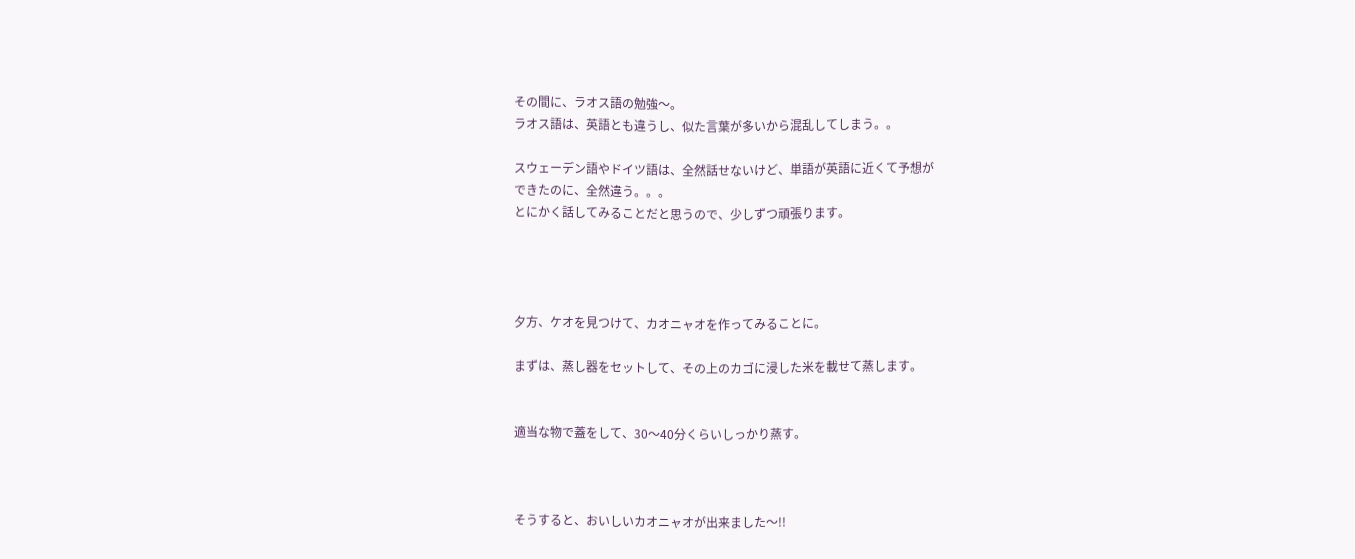その間に、ラオス語の勉強〜。
ラオス語は、英語とも違うし、似た言葉が多いから混乱してしまう。。

スウェーデン語やドイツ語は、全然話せないけど、単語が英語に近くて予想が
できたのに、全然違う。。。
とにかく話してみることだと思うので、少しずつ頑張ります。




夕方、ケオを見つけて、カオニャオを作ってみることに。

まずは、蒸し器をセットして、その上のカゴに浸した米を載せて蒸します。


適当な物で蓋をして、30〜40分くらいしっかり蒸す。



そうすると、おいしいカオニャオが出来ました〜!!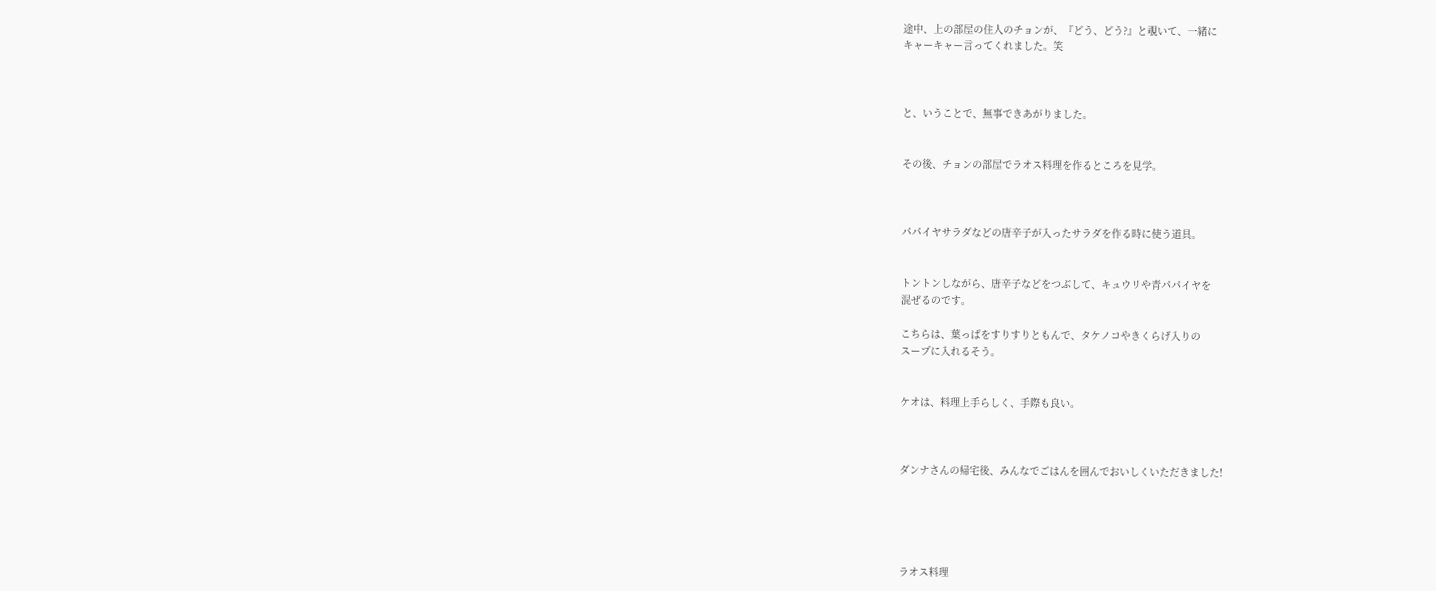途中、上の部屋の住人のチョンが、『どう、どう?』と覗いて、一緒に
キャーキャー言ってくれました。笑



と、いうことで、無事できあがりました。


その後、チョンの部屋でラオス料理を作るところを見学。



パパイヤサラダなどの唐辛子が入ったサラダを作る時に使う道具。


トントンしながら、唐辛子などをつぶして、キュウリや青パパイヤを
混ぜるのです。

こちらは、葉っぱをすりすりともんで、タケノコやきくらげ入りの
スープに入れるそう。


ケオは、料理上手らしく、手際も良い。



ダンナさんの帰宅後、みんなでごはんを囲んでおいしくいただきました!





ラオス料理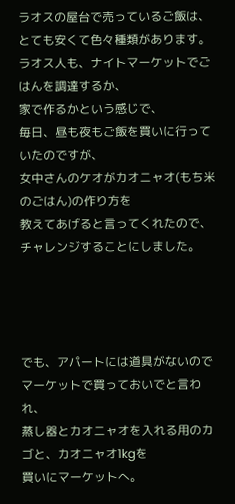ラオスの屋台で売っているご飯は、とても安くて色々種類があります。
ラオス人も、ナイトマーケットでごはんを調達するか、
家で作るかという感じで、
毎日、昼も夜もご飯を買いに行っていたのですが、
女中さんのケオがカオニャオ(もち米のごはん)の作り方を
教えてあげると言ってくれたので、チャレンジすることにしました。




でも、アパートには道具がないのでマーケットで買っておいでと言われ、
蒸し器とカオニャオを入れる用のカゴと、カオニャオ1kgを
買いにマーケットへ。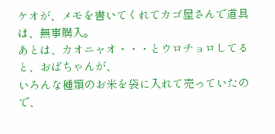ケオが、メモを書いてくれてカゴ屋さんで道具は、無事購入。
あとは、カオニャオ・・・とウロチョロしてると、おばちゃんが、
いろんな種類のお米を袋に入れて売っていたので、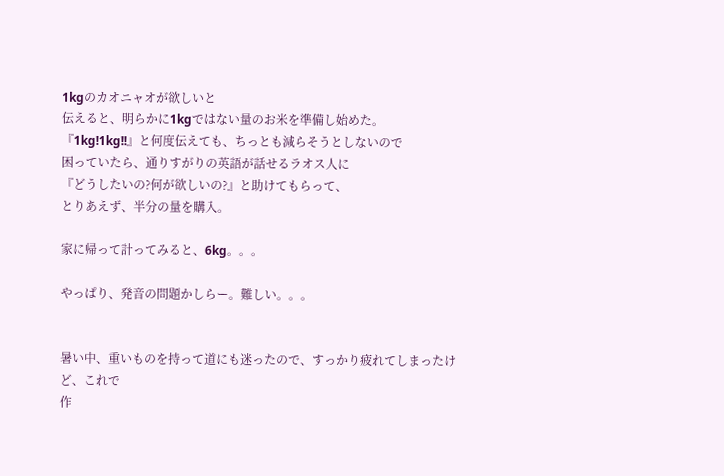1kgのカオニャオが欲しいと
伝えると、明らかに1kgではない量のお米を準備し始めた。
『1kg!1kg!!』と何度伝えても、ちっとも減らそうとしないので
困っていたら、通りすがりの英語が話せるラオス人に
『どうしたいの?何が欲しいの?』と助けてもらって、
とりあえず、半分の量を購入。

家に帰って計ってみると、6kg。。。

やっぱり、発音の問題かしらー。難しい。。。


暑い中、重いものを持って道にも迷ったので、すっかり疲れてしまったけど、これで
作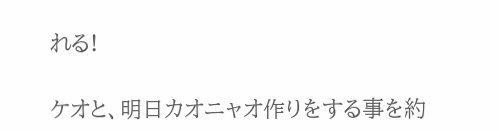れる!

ケオと、明日カオニャオ作りをする事を約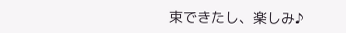束できたし、楽しみ♪